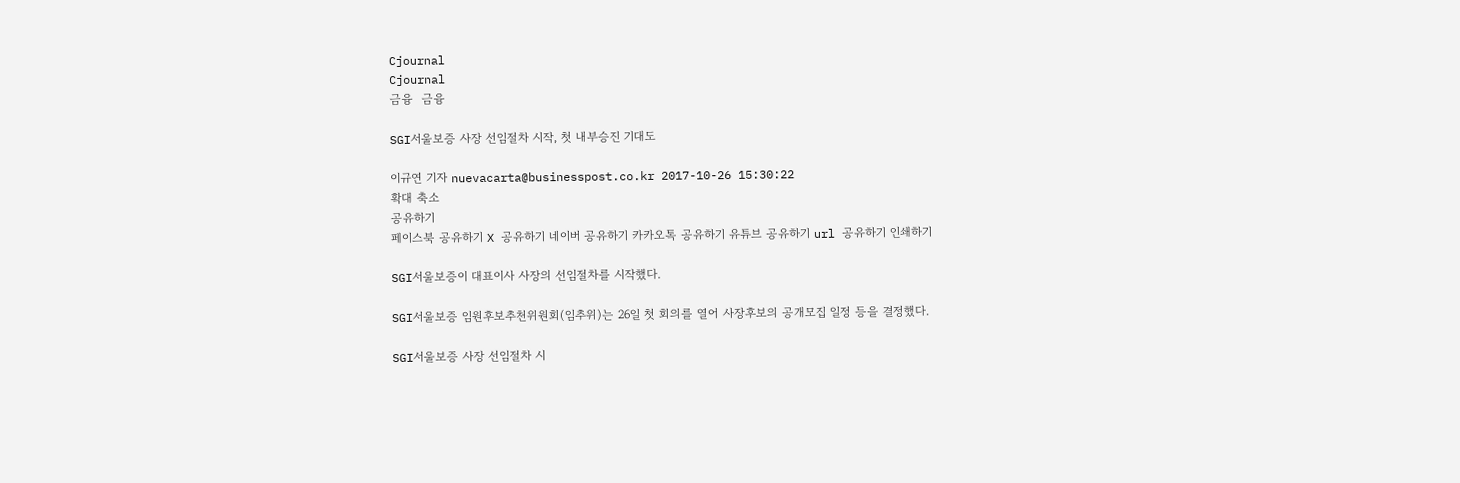Cjournal
Cjournal
금융  금융

SGI서울보증 사장 선임절차 시작, 첫 내부승진 기대도

이규연 기자 nuevacarta@businesspost.co.kr 2017-10-26 15:30:22
확대 축소
공유하기
페이스북 공유하기 X 공유하기 네이버 공유하기 카카오톡 공유하기 유튜브 공유하기 url 공유하기 인쇄하기

SGI서울보증이 대표이사 사장의 선임절차를 시작했다.

SGI서울보증 임원후보추천위원회(임추위)는 26일 첫 회의를 열어 사장후보의 공개모집 일정 등을 결정했다.

SGI서울보증 사장 선임절차 시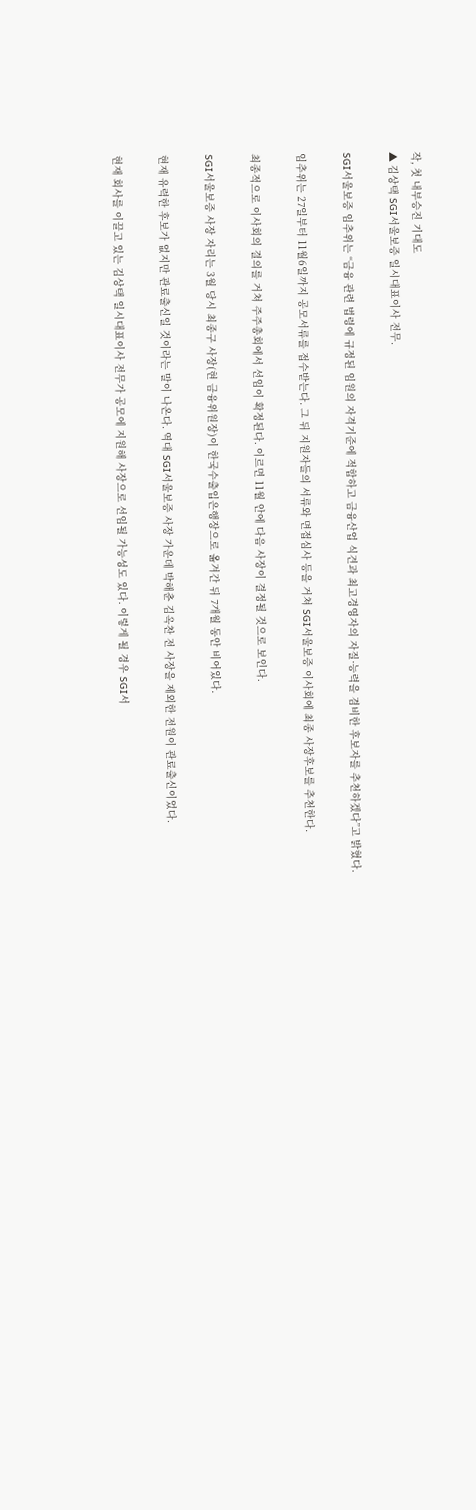작, 첫 내부승진 기대도
▲ 김상택 SGI서울보증 일시대표이사 전무.

SGI서울보증 임추위는 “금융 관련 법령에 규정된 임원의 자격기준에 적합하고 금융산업 식견과 최고경영자의 자질·능력을 겸비한 후보자를 추천하겠다”고 밝혔다.

임추위는 27일부터 11월6일까지 공모서류를 접수받는다. 그 뒤 지원자들의 서류와 면접심사 등을 거쳐 SGI서울보증 이사회에 최종 사장후보를 추천한다.

최종적으로 이사회의 결의를 거쳐 주주총회에서 선임이 확정된다. 이르면 11월 안에 다음 사장이 결정될 것으로 보인다.

SGI서울보증 사장 자리는 3월 당시 최종구 사장(현 금융위원장)이 한국수출입은행장으로 옮겨간 뒤 7개월 동안 비어있다.

현재 유력한 후보가 없지만 관료출신일 것이라는 말이 나온다. 역대 SGI서울보증 사장 가운데 박해춘 김옥찬 전 사장을 제외한 전원이 관료출신이었다.

현재 회사를 이끌고 있는 김상택 일시대표이사 전무가 공모에 지원해 사장으로 선임될 가능성도 있다. 이렇게 될 경우 SGI서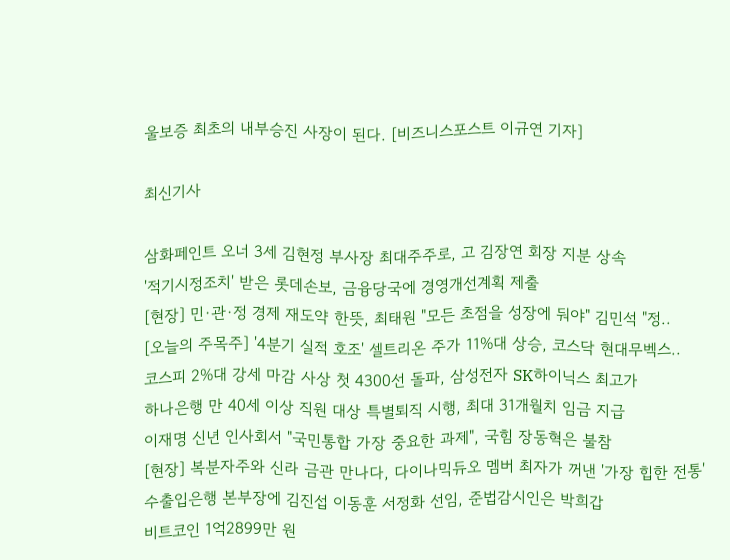울보증 최초의 내부승진 사장이 된다. [비즈니스포스트 이규연 기자]

최신기사

삼화페인트 오너 3세 김현정 부사장 최대주주로, 고 김장연 회장 지분 상속
'적기시정조치' 받은 롯데손보, 금융당국에 경영개선계획 제출
[현장] 민·관·정 경제 재도약 한뜻, 최태원 "모든 초점을 성장에 둬야" 김민석 "정..
[오늘의 주목주] '4분기 실적 호조' 셀트리온 주가 11%대 상승, 코스닥 현대무벡스..
코스피 2%대 강세 마감 사상 첫 4300선 돌파, 삼성전자 SK하이닉스 최고가
하나은행 만 40세 이상 직원 대상 특별퇴직 시행, 최대 31개월치 임금 지급
이재명 신년 인사회서 "국민통합 가장 중요한 과제", 국힘 장동혁은 불참
[현장] 복분자주와 신라 금관 만나다, 다이나믹듀오 멤버 최자가 꺼낸 '가장 힙한 전통'
수출입은행 본부장에 김진섭 이동훈 서정화 선임, 준법감시인은 박희갑
비트코인 1억2899만 원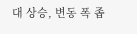대 상승, 변동 폭 좁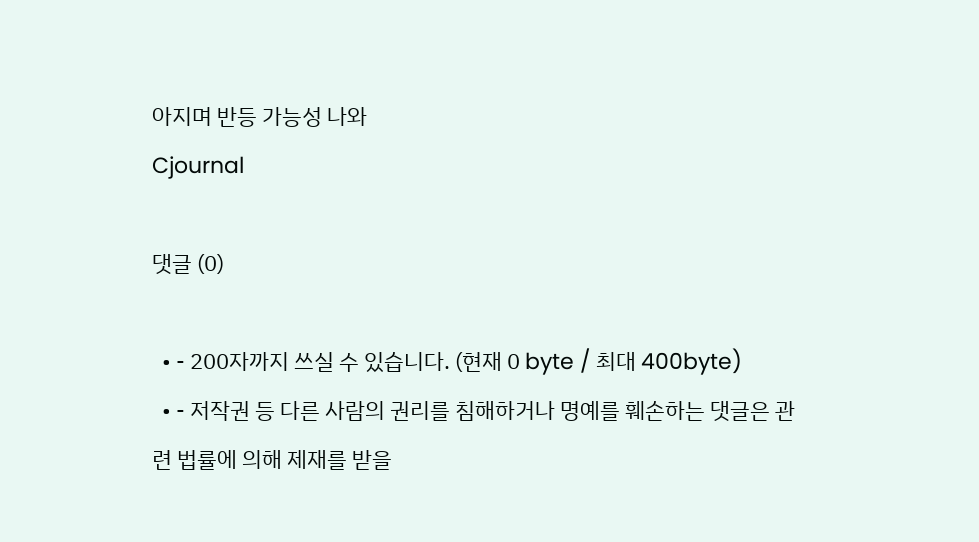아지며 반등 가능성 나와
Cjournal

댓글 (0)

  • - 200자까지 쓰실 수 있습니다. (현재 0 byte / 최대 400byte)
  • - 저작권 등 다른 사람의 권리를 침해하거나 명예를 훼손하는 댓글은 관련 법률에 의해 제재를 받을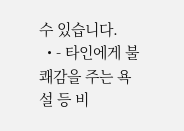수 있습니다.
  • - 타인에게 불쾌감을 주는 욕설 등 비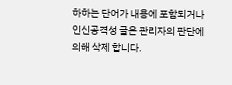하하는 단어가 내용에 포함되거나 인신공격성 글은 관리자의 판단에 의해 삭제 합니다.